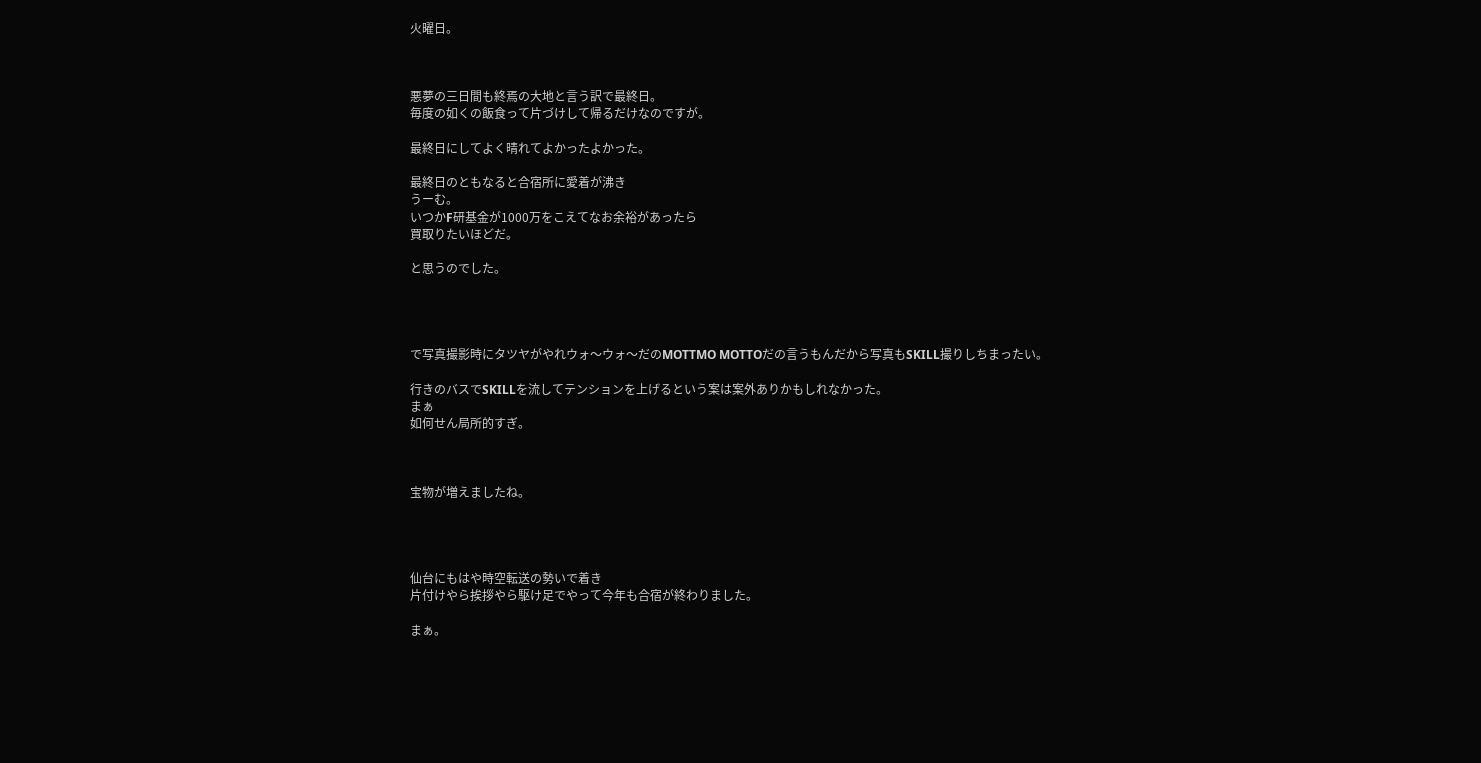火曜日。



悪夢の三日間も終焉の大地と言う訳で最終日。
毎度の如くの飯食って片づけして帰るだけなのですが。

最終日にしてよく晴れてよかったよかった。

最終日のともなると合宿所に愛着が沸き
うーむ。
いつかF研基金が1000万をこえてなお余裕があったら
買取りたいほどだ。

と思うのでした。




で写真撮影時にタツヤがやれウォ〜ウォ〜だのMOTTMO MOTTOだの言うもんだから写真もSKILL撮りしちまったい。

行きのバスでSKILLを流してテンションを上げるという案は案外ありかもしれなかった。
まぁ
如何せん局所的すぎ。



宝物が増えましたね。




仙台にもはや時空転送の勢いで着き
片付けやら挨拶やら駆け足でやって今年も合宿が終わりました。

まぁ。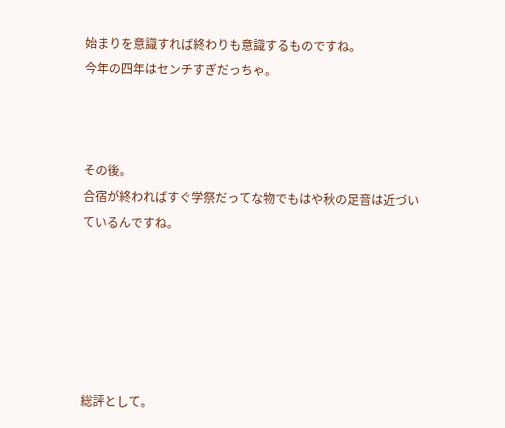始まりを意識すれば終わりも意識するものですね。
今年の四年はセンチすぎだっちゃ。



その後。
合宿が終わればすぐ学祭だってな物でもはや秋の足音は近づいているんですね。






総評として。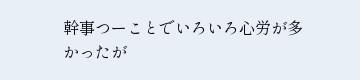幹事つーことでいろいろ心労が多かったが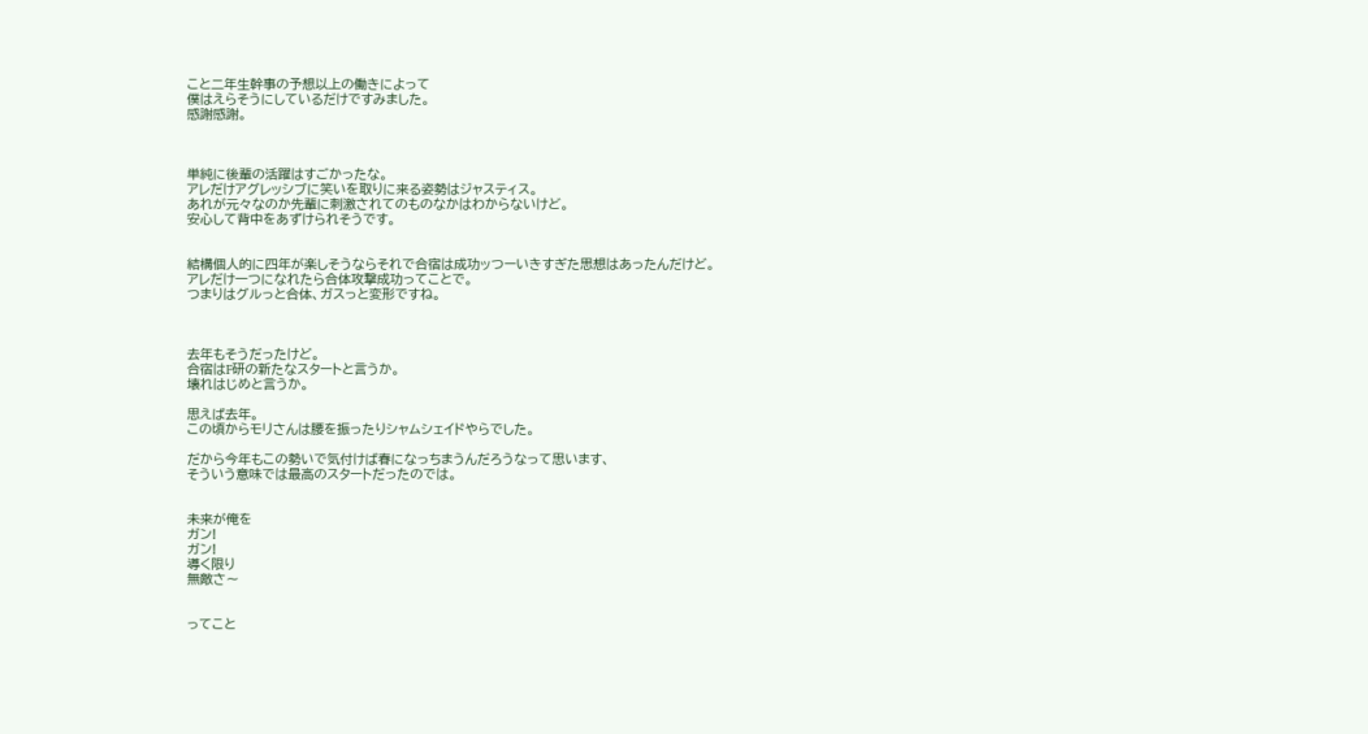こと二年生幹事の予想以上の働きによって
僕はえらそうにしているだけですみました。
感謝感謝。



単純に後輩の活躍はすごかったな。
アレだけアグレッシブに笑いを取りに来る姿勢はジャスティス。
あれが元々なのか先輩に刺激されてのものなかはわからないけど。
安心して背中をあずけられそうです。


結構個人的に四年が楽しそうならそれで合宿は成功ッつーいきすぎた思想はあったんだけど。
アレだけ一つになれたら合体攻撃成功ってことで。
つまりはグルっと合体、ガスっと変形ですね。



去年もそうだったけど。
合宿はF研の新たなスタートと言うか。
壊れはじめと言うか。

思えば去年。
この頃からモリさんは腰を振ったりシャムシェイドやらでした。

だから今年もこの勢いで気付けば春になっちまうんだろうなって思います、
そういう意味では最高のスタートだったのでは。


未来が俺を
ガン!
ガン!
導く限り
無敵さ〜


ってこと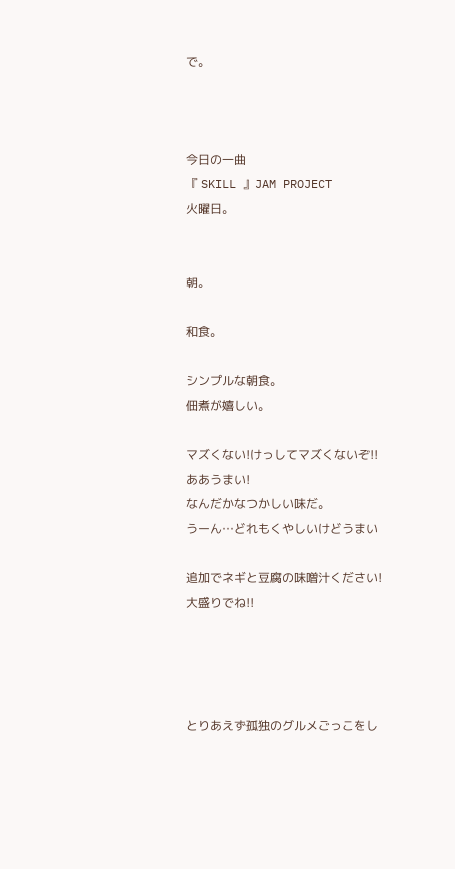で。



今日の一曲
『 SKILL 』JAM PROJECT
火曜日。


朝。

和食。

シンプルな朝食。
佃煮が嬉しい。

マズくない!けっしてマズくないぞ!!
ああうまい!
なんだかなつかしい味だ。
うーん…どれもくやしいけどうまい

追加でネギと豆腐の味噌汁ください! 大盛りでね!!




とりあえず孤独のグルメごっこをし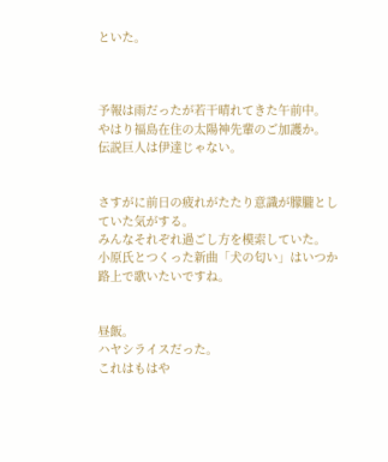といた。



予報は雨だったが若干晴れてきた午前中。
やはり福島在住の太陽神先輩のご加護か。
伝説巨人は伊達じゃない。


さすがに前日の疲れがたたり意識が朦朧としていた気がする。
みんなそれぞれ過ごし方を模索していた。
小原氏とつくった新曲「犬の匂い」はいつか路上で歌いたいですね。


昼飯。
ハヤシライスだった。
これはもはや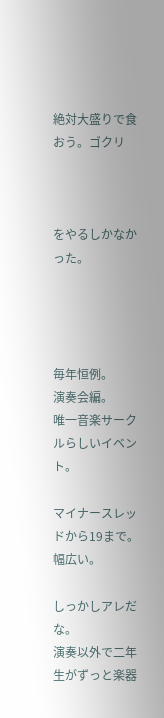絶対大盛りで食おう。ゴクリ



をやるしかなかった。




毎年恒例。
演奏会編。
唯一音楽サークルらしいイベント。

マイナースレッドから19まで。
幅広い。

しっかしアレだな。
演奏以外で二年生がずっと楽器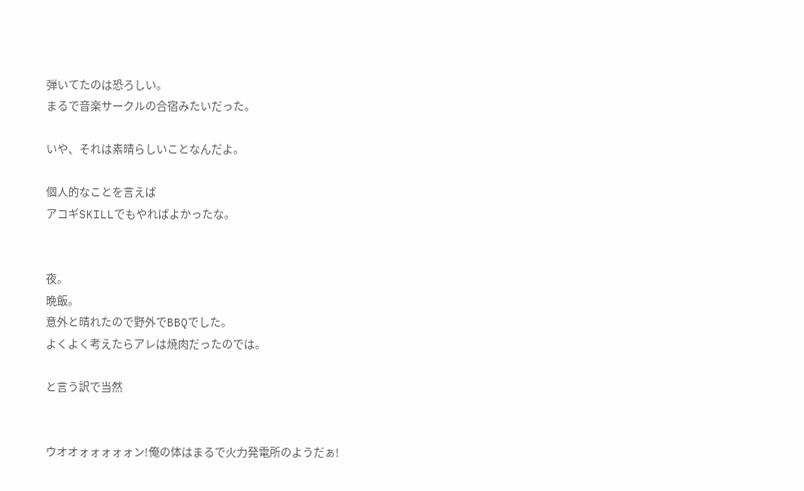弾いてたのは恐ろしい。
まるで音楽サークルの合宿みたいだった。

いや、それは素晴らしいことなんだよ。

個人的なことを言えば
アコギSKILLでもやればよかったな。


夜。
晩飯。
意外と晴れたので野外でBBQでした。
よくよく考えたらアレは焼肉だったのでは。

と言う訳で当然


ウオオォォォォォン!俺の体はまるで火力発電所のようだぁ!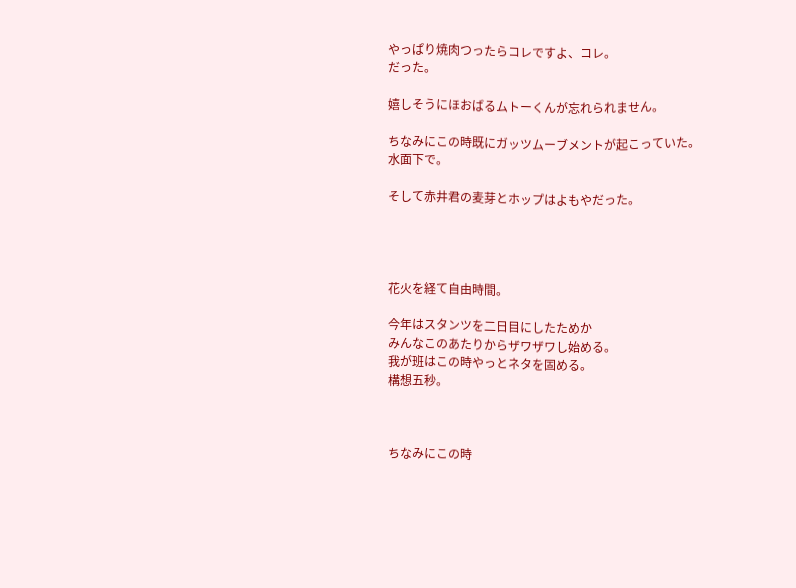やっぱり焼肉つったらコレですよ、コレ。
だった。

嬉しそうにほおばるムトーくんが忘れられません。

ちなみにこの時既にガッツムーブメントが起こっていた。
水面下で。

そして赤井君の麦芽とホップはよもやだった。




花火を経て自由時間。

今年はスタンツを二日目にしたためか
みんなこのあたりからザワザワし始める。
我が班はこの時やっとネタを固める。
構想五秒。



ちなみにこの時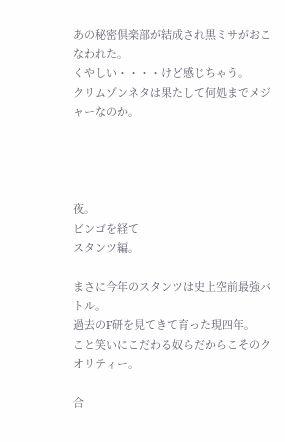あの秘密倶楽部が結成され黒ミサがおこなわれた。
くやしい・・・・けど感じちゃう。
クリムゾンネタは果たして何処までメジャーなのか。




夜。
ビンゴを経て
スタンツ編。

まさに今年のスタンツは史上空前最強バトル。
過去のF研を見てきて育った現四年。
こと笑いにこだわる奴らだからこそのクオリティー。

合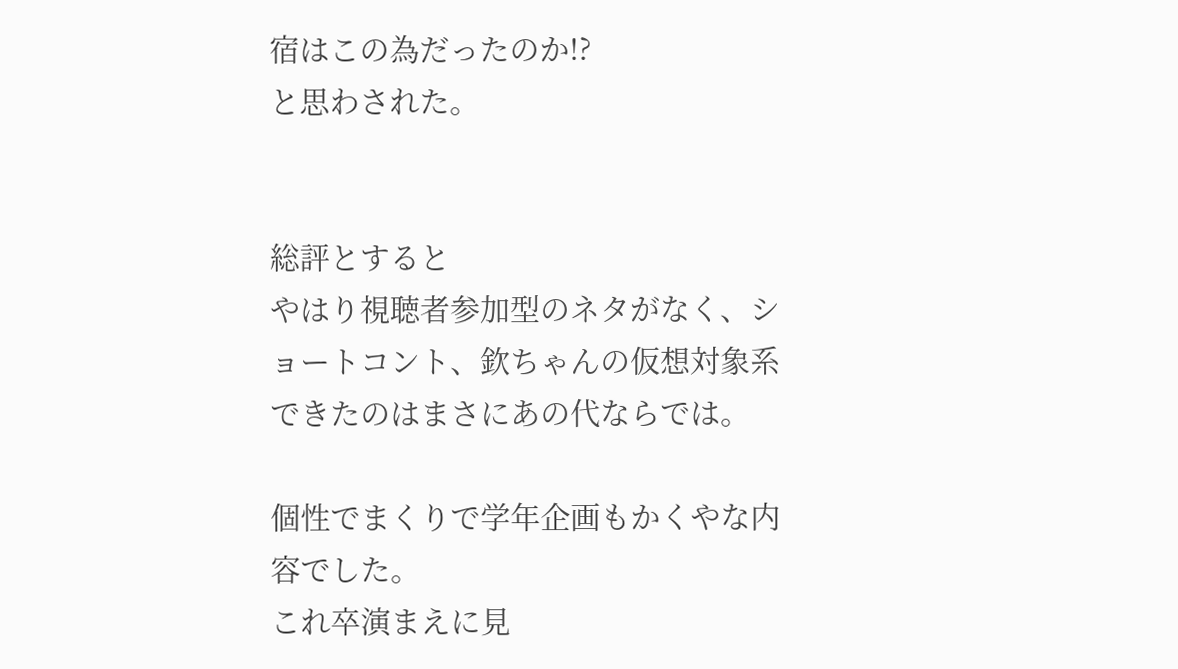宿はこの為だったのか!?
と思わされた。


総評とすると
やはり視聴者参加型のネタがなく、ショートコント、欽ちゃんの仮想対象系できたのはまさにあの代ならでは。

個性でまくりで学年企画もかくやな内容でした。
これ卒演まえに見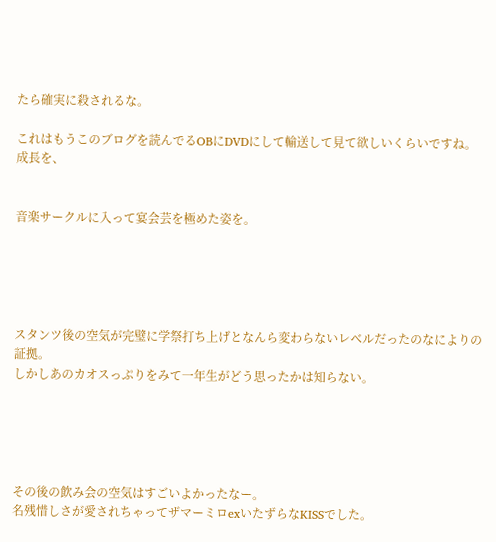たら確実に殺されるな。

これはもうこのブログを読んでるOBにDVDにして輸送して見て欲しいくらいですね。
成長を、


音楽サークルに入って宴会芸を極めた姿を。





スタンツ後の空気が完璧に学祭打ち上げとなんら変わらないレベルだったのなによりの証拠。
しかしあのカオスっぷりをみて一年生がどう思ったかは知らない。





その後の飲み会の空気はすごいよかったなー。
名残惜しさが愛されちゃってザマーミロexいたずらなKISSでした。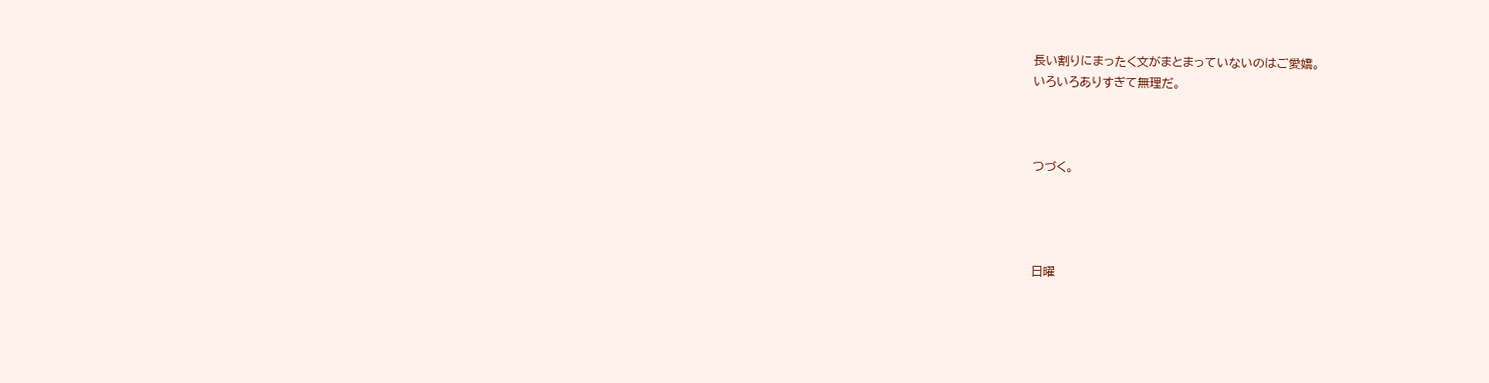長い割りにまったく文がまとまっていないのはご愛嬌。
いろいろありすぎて無理だ。



つづく。




日曜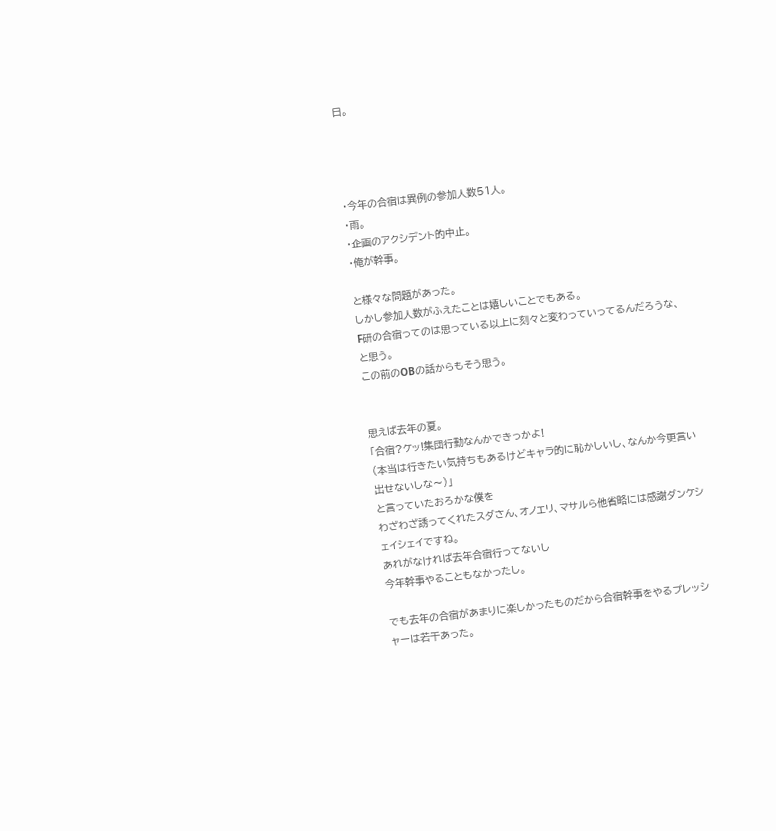日。




・今年の合宿は異例の参加人数51人。
・雨。
・企画のアクシデント的中止。
・俺が幹事。

と様々な問題があった。
しかし参加人数がふえたことは嬉しいことでもある。
F研の合宿ってのは思っている以上に刻々と変わっていってるんだろうな、と思う。
この前のOBの話からもそう思う。


思えば去年の夏。
「合宿?ケッ!集団行動なんかできっかよ!
(本当は行きたい気持ちもあるけどキャラ的に恥かしいし、なんか今更言い出せないしな〜)」
と言っていたおろかな僕を
わざわざ誘ってくれたスダさん、オノエリ、マサルら他省略には感謝ダンケシェイシェイですね。
あれがなければ去年合宿行ってないし
今年幹事やることもなかったし。

でも去年の合宿があまりに楽しかったものだから合宿幹事をやるプレッシャーは若干あった。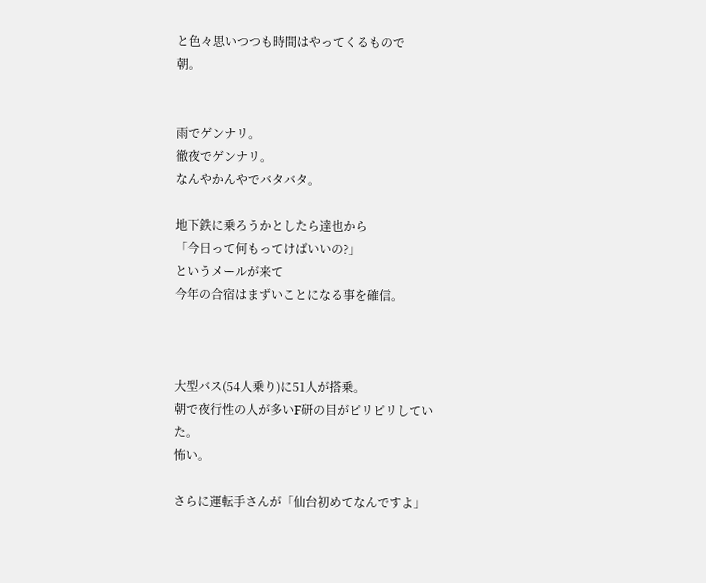と色々思いつつも時間はやってくるもので
朝。


雨でゲンナリ。
徹夜でゲンナリ。
なんやかんやでバタバタ。

地下鉄に乗ろうかとしたら達也から
「今日って何もってけばいいの?」
というメールが来て
今年の合宿はまずいことになる事を確信。



大型バス(54人乗り)に51人が搭乗。
朝で夜行性の人が多いF研の目がピリピリしていた。
怖い。

さらに運転手さんが「仙台初めてなんですよ」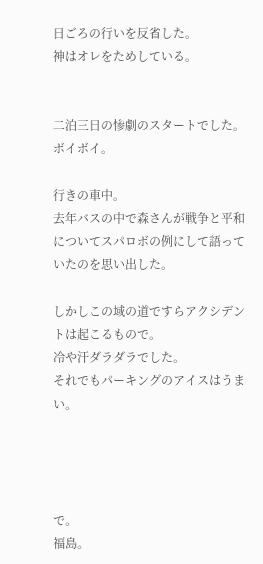日ごろの行いを反省した。
神はオレをためしている。


二泊三日の惨劇のスタートでした。
ボイボイ。

行きの車中。
去年バスの中で森さんが戦争と平和についてスパロボの例にして語っていたのを思い出した。

しかしこの域の道ですらアクシデントは起こるもので。
冷や汗ダラダラでした。
それでもパーキングのアイスはうまい。




で。
福島。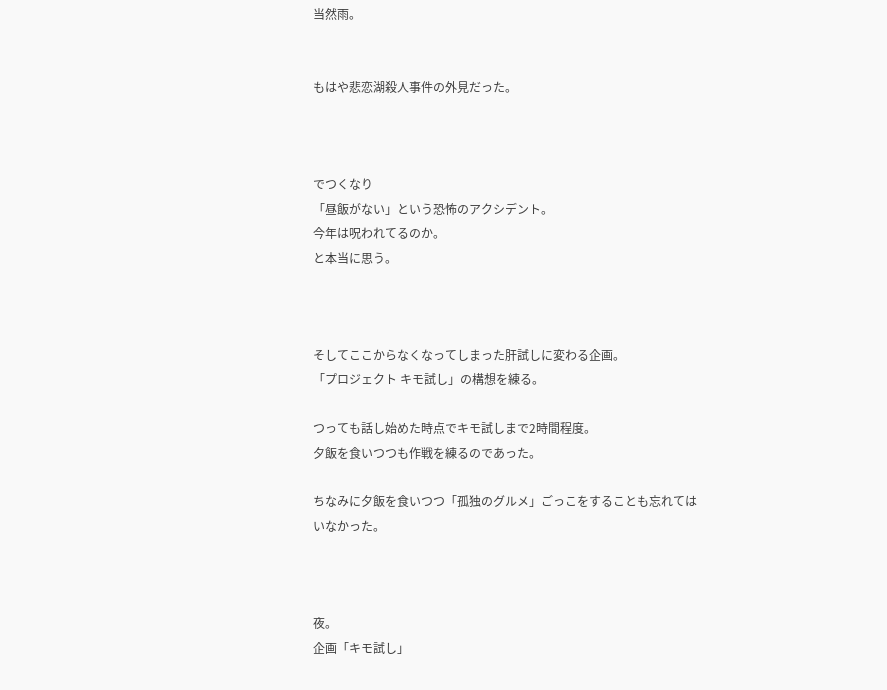当然雨。


もはや悲恋湖殺人事件の外見だった。



でつくなり
「昼飯がない」という恐怖のアクシデント。
今年は呪われてるのか。
と本当に思う。



そしてここからなくなってしまった肝試しに変わる企画。
「プロジェクト キモ試し」の構想を練る。

つっても話し始めた時点でキモ試しまで2時間程度。
夕飯を食いつつも作戦を練るのであった。

ちなみに夕飯を食いつつ「孤独のグルメ」ごっこをすることも忘れてはいなかった。



夜。
企画「キモ試し」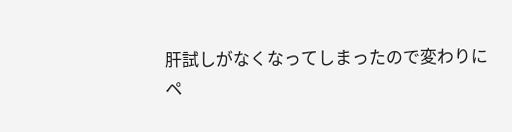肝試しがなくなってしまったので変わりに
ペ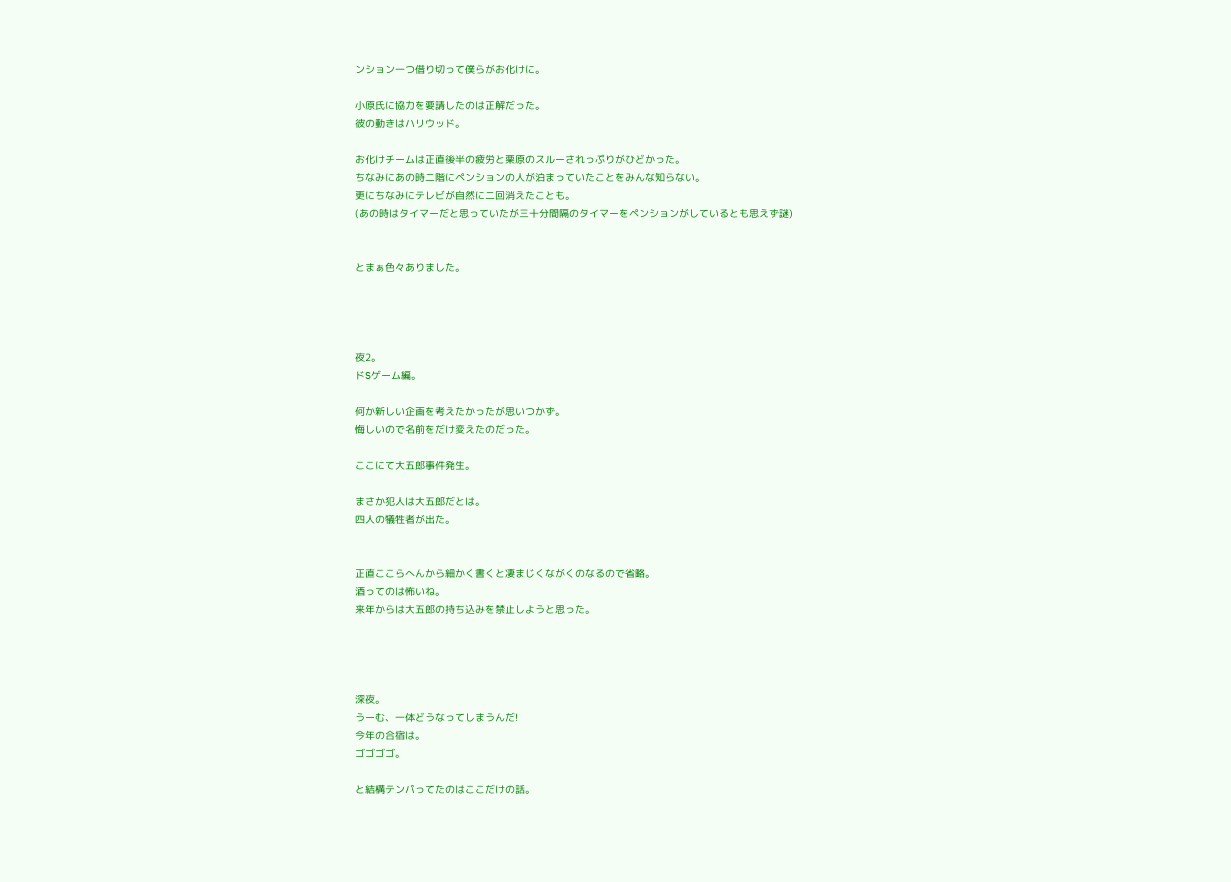ンション一つ借り切って僕らがお化けに。

小原氏に協力を要請したのは正解だった。
彼の動きはハリウッド。

お化けチームは正直後半の疲労と栗原のスルーされっぷりがひどかった。
ちなみにあの時二階にペンションの人が泊まっていたことをみんな知らない。
更にちなみにテレビが自然に二回消えたことも。
(あの時はタイマーだと思っていたが三十分間隔のタイマーをペンションがしているとも思えず謎)


とまぁ色々ありました。




夜2。
ドSゲーム編。

何か新しい企画を考えたかったが思いつかず。
悔しいので名前をだけ変えたのだった。

ここにて大五郎事件発生。

まさか犯人は大五郎だとは。
四人の犠牲者が出た。


正直ここらへんから細かく書くと凄まじくながくのなるので省略。
酒ってのは怖いね。
来年からは大五郎の持ち込みを禁止しようと思った。




深夜。
うーむ、一体どうなってしまうんだ!
今年の合宿は。
ゴゴゴゴ。

と結構テンパってたのはここだけの話。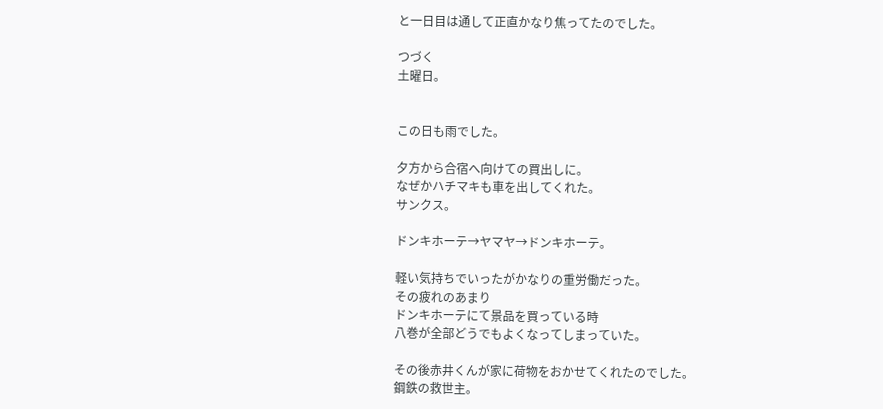と一日目は通して正直かなり焦ってたのでした。

つづく
土曜日。


この日も雨でした。

夕方から合宿へ向けての買出しに。
なぜかハチマキも車を出してくれた。
サンクス。

ドンキホーテ→ヤマヤ→ドンキホーテ。

軽い気持ちでいったがかなりの重労働だった。
その疲れのあまり
ドンキホーテにて景品を買っている時
八巻が全部どうでもよくなってしまっていた。

その後赤井くんが家に荷物をおかせてくれたのでした。
鋼鉄の救世主。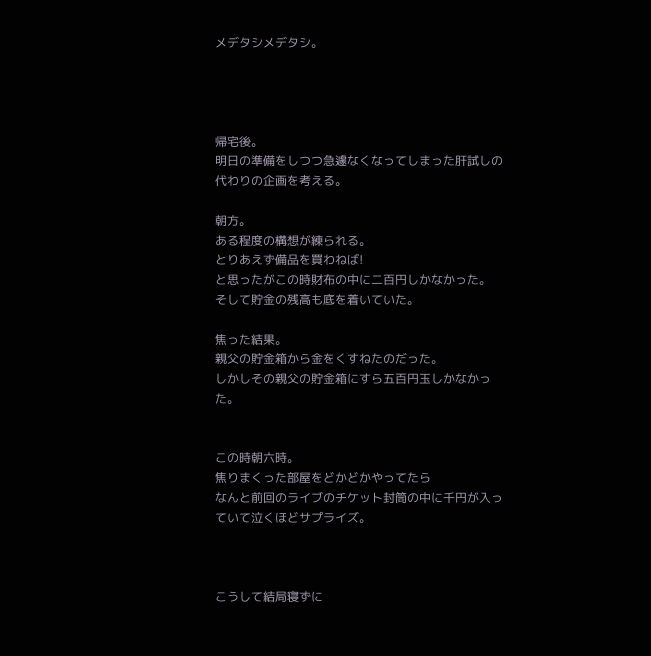メデタシメデタシ。




帰宅後。
明日の準備をしつつ急遽なくなってしまった肝試しの代わりの企画を考える。

朝方。
ある程度の構想が練られる。
とりあえず備品を買わねば!
と思ったがこの時財布の中に二百円しかなかった。
そして貯金の残高も底を着いていた。

焦った結果。
親父の貯金箱から金をくすねたのだった。
しかしその親父の貯金箱にすら五百円玉しかなかった。


この時朝六時。
焦りまくった部屋をどかどかやってたら
なんと前回のライブのチケット封筒の中に千円が入っていて泣くほどサプライズ。



こうして結局寝ずに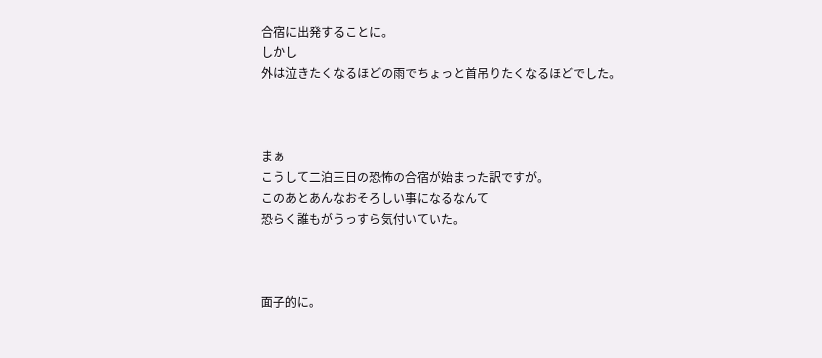合宿に出発することに。
しかし
外は泣きたくなるほどの雨でちょっと首吊りたくなるほどでした。



まぁ
こうして二泊三日の恐怖の合宿が始まった訳ですが。
このあとあんなおそろしい事になるなんて
恐らく誰もがうっすら気付いていた。



面子的に。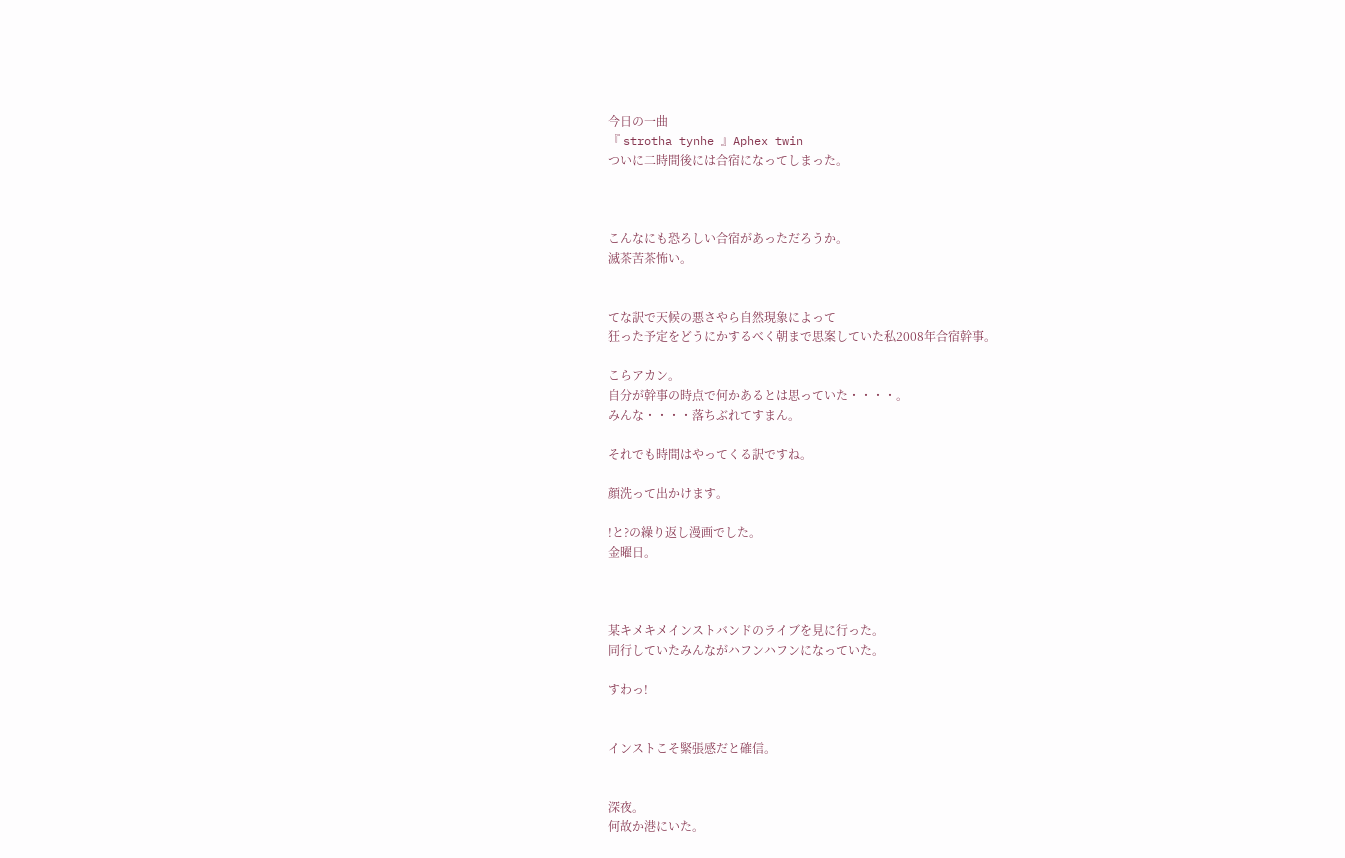今日の一曲
『 strotha tynhe 』Aphex twin
ついに二時間後には合宿になってしまった。



こんなにも恐ろしい合宿があっただろうか。
滅茶苦茶怖い。


てな訳で天候の悪さやら自然現象によって
狂った予定をどうにかするべく朝まで思案していた私2008年合宿幹事。

こらアカン。
自分が幹事の時点で何かあるとは思っていた・・・・。
みんな・・・・落ちぶれてすまん。

それでも時間はやってくる訳ですね。

顔洗って出かけます。

!と?の繰り返し漫画でした。
金曜日。



某キメキメインストバンドのライブを見に行った。
同行していたみんながハフンハフンになっていた。

すわっ!


インストこそ緊張感だと確信。


深夜。
何故か港にいた。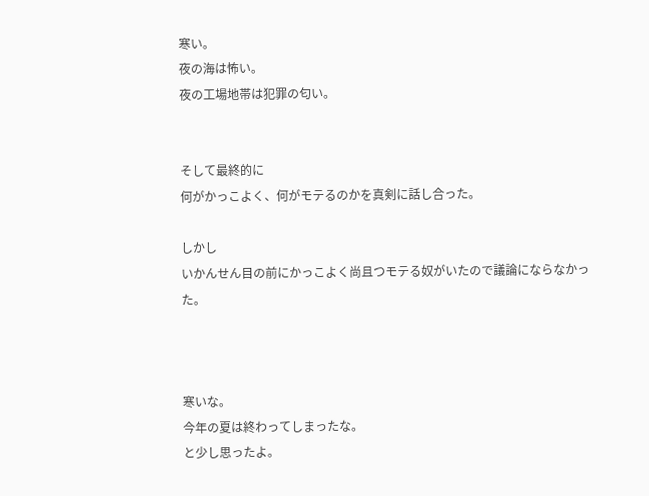寒い。
夜の海は怖い。
夜の工場地帯は犯罪の匂い。


そして最終的に
何がかっこよく、何がモテるのかを真剣に話し合った。

しかし
いかんせん目の前にかっこよく尚且つモテる奴がいたので議論にならなかった。



寒いな。
今年の夏は終わってしまったな。
と少し思ったよ。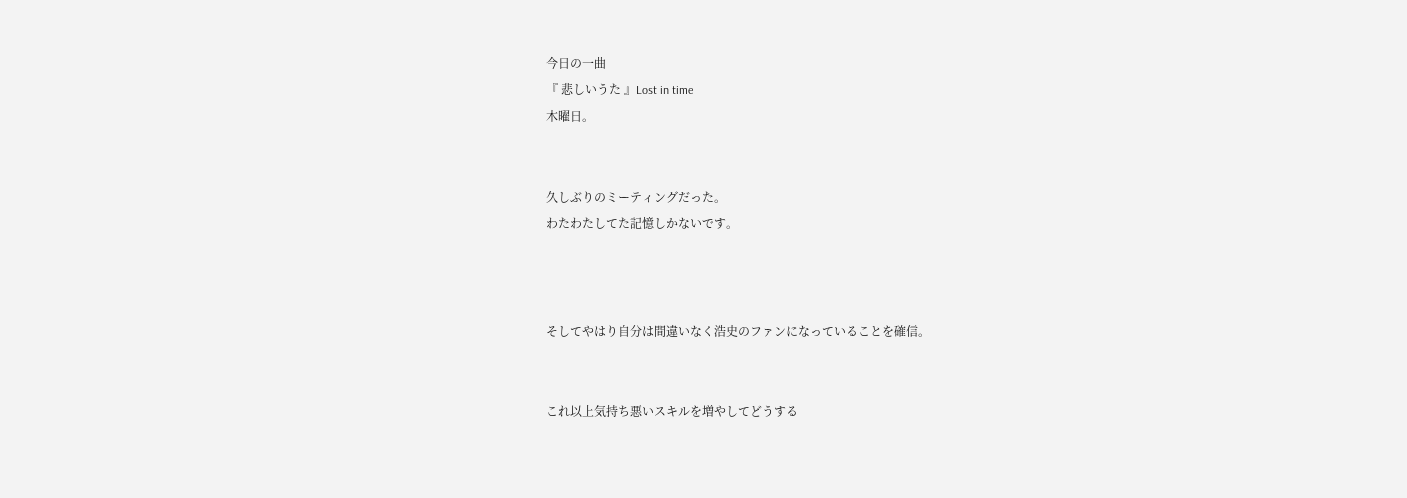今日の一曲
『 悲しいうた 』Lost in time
木曜日。


久しぶりのミーティングだった。
わたわたしてた記憶しかないです。



そしてやはり自分は間違いなく浩史のファンになっていることを確信。


これ以上気持ち悪いスキルを増やしてどうする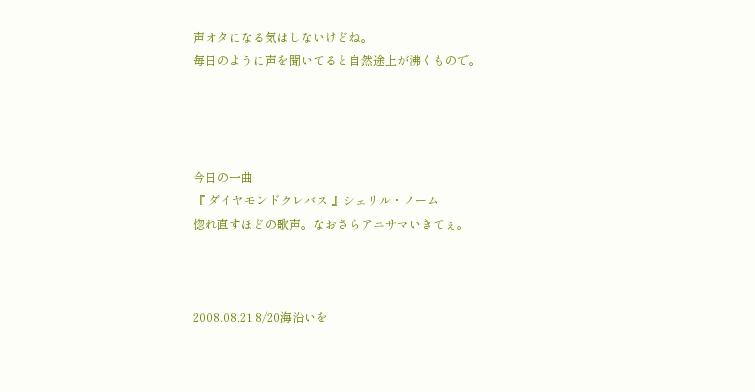声オタになる気はしないけどね。
毎日のように声を聞いてると自然途上が沸くもので。




今日の一曲
『 ダイヤモンドクレバス 』シェリル・ノーム
惚れ直すほどの歌声。なおさらアニサマいきてぇ。



2008.08.21 8/20海沿いを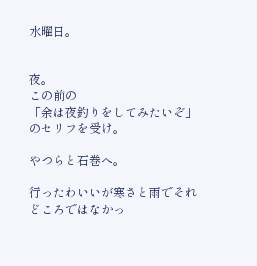水曜日。


夜。
この前の
「余は夜釣りをしてみたいぞ」
のセリフを受け。

やつらと石巻へ。

行ったわいいが寒さと雨でそれどころではなかっ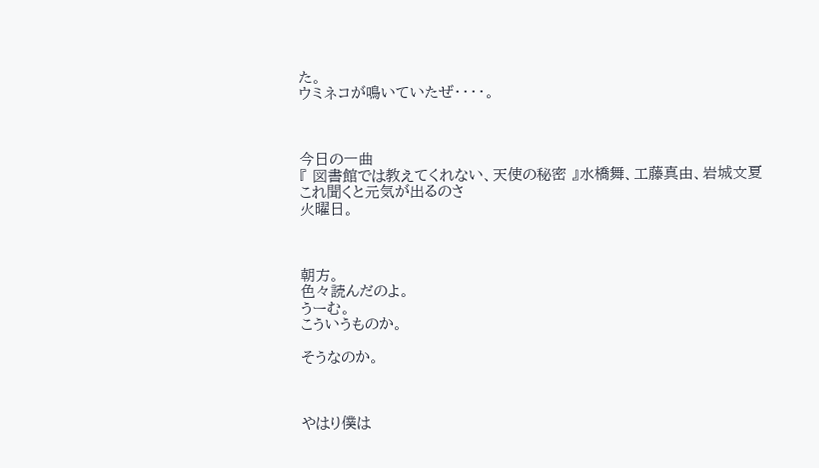た。
ウミネコが鳴いていたぜ・・・・。



今日の一曲
『 図書館では教えてくれない、天使の秘密 』水橋舞、工藤真由、岩城文夏
これ聞くと元気が出るのさ
火曜日。



朝方。
色々読んだのよ。
うーむ。
こういうものか。

そうなのか。



やはり僕は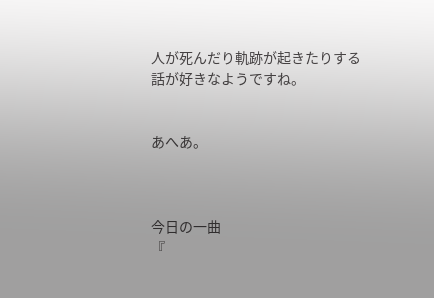人が死んだり軌跡が起きたりする話が好きなようですね。


あへあ。



今日の一曲
『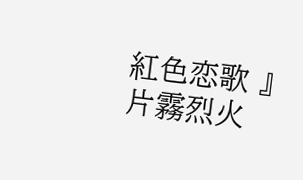紅色恋歌 』片霧烈火